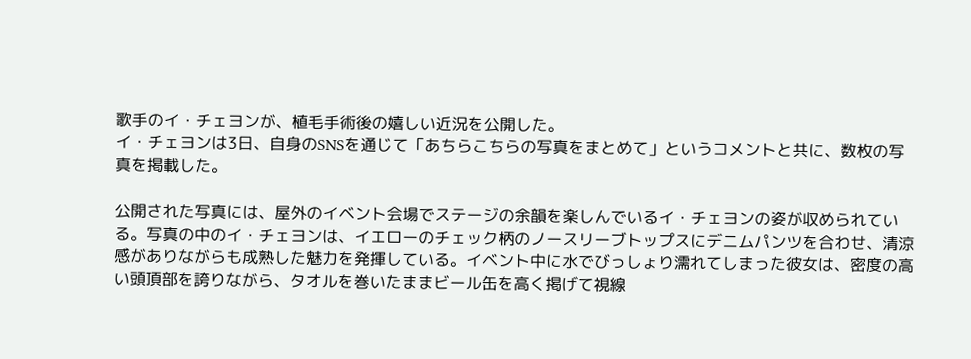歌手のイ・チェヨンが、植毛手術後の嬉しい近況を公開した。
イ・チェヨンは3日、自身のSNSを通じて「あちらこちらの写真をまとめて」というコメントと共に、数枚の写真を掲載した。

公開された写真には、屋外のイベント会場でステージの余韻を楽しんでいるイ・チェヨンの姿が収められている。写真の中のイ・チェヨンは、イエローのチェック柄のノースリーブトップスにデニムパンツを合わせ、清涼感がありながらも成熟した魅力を発揮している。イベント中に水でびっしょり濡れてしまった彼女は、密度の高い頭頂部を誇りながら、タオルを巻いたままビール缶を高く掲げて視線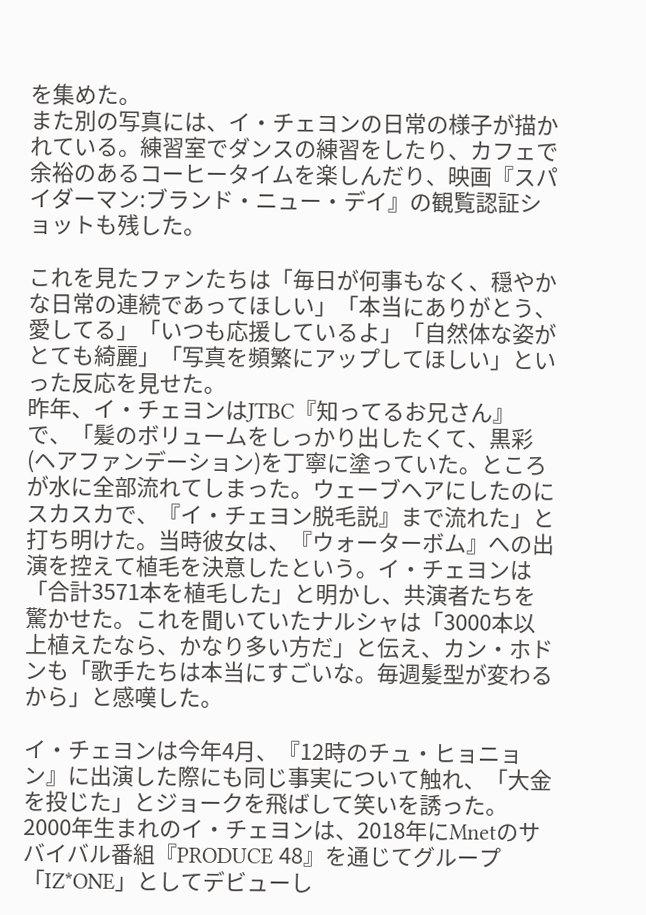を集めた。
また別の写真には、イ・チェヨンの日常の様子が描かれている。練習室でダンスの練習をしたり、カフェで余裕のあるコーヒータイムを楽しんだり、映画『スパイダーマン:ブランド・ニュー・デイ』の観覧認証ショットも残した。

これを見たファンたちは「毎日が何事もなく、穏やかな日常の連続であってほしい」「本当にありがとう、愛してる」「いつも応援しているよ」「自然体な姿がとても綺麗」「写真を頻繁にアップしてほしい」といった反応を見せた。
昨年、イ・チェヨンはJTBC『知ってるお兄さん』で、「髪のボリュームをしっかり出したくて、黒彩(ヘアファンデーション)を丁寧に塗っていた。ところが水に全部流れてしまった。ウェーブヘアにしたのにスカスカで、『イ・チェヨン脱毛説』まで流れた」と打ち明けた。当時彼女は、『ウォーターボム』への出演を控えて植毛を決意したという。イ・チェヨンは「合計3571本を植毛した」と明かし、共演者たちを驚かせた。これを聞いていたナルシャは「3000本以上植えたなら、かなり多い方だ」と伝え、カン・ホドンも「歌手たちは本当にすごいな。毎週髪型が変わるから」と感嘆した。

イ・チェヨンは今年4月、『12時のチュ・ヒョニョン』に出演した際にも同じ事実について触れ、「大金を投じた」とジョークを飛ばして笑いを誘った。
2000年生まれのイ・チェヨンは、2018年にMnetのサバイバル番組『PRODUCE 48』を通じてグループ「IZ*ONE」としてデビューし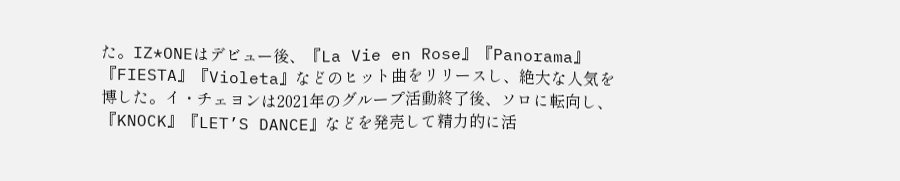た。IZ*ONEはデビュー後、『La Vie en Rose』『Panorama』『FIESTA』『Violeta』などのヒット曲をリリースし、絶大な人気を博した。イ・チェヨンは2021年のグループ活動終了後、ソロに転向し、『KNOCK』『LET’S DANCE』などを発売して精力的に活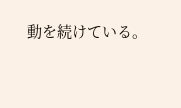動を続けている。